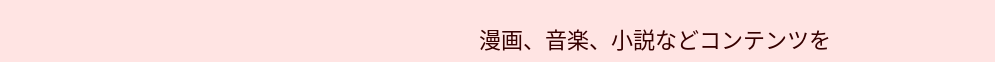漫画、音楽、小説などコンテンツを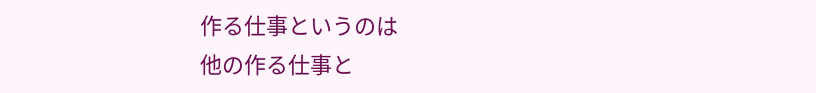作る仕事というのは
他の作る仕事と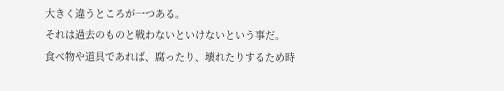大きく違うところが一つある。
それは過去のものと戦わないといけないという事だ。
食べ物や道具であれば、腐ったり、壊れたりするため時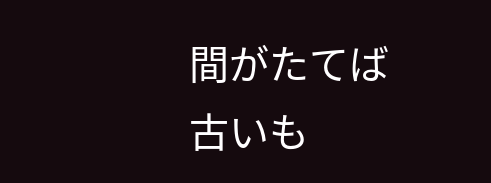間がたてば古いも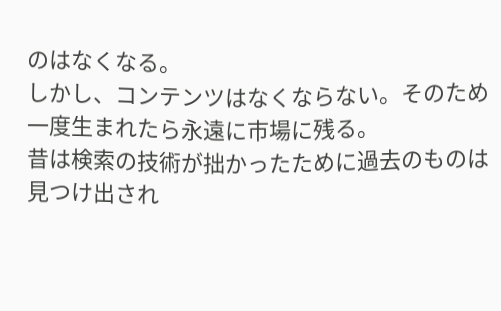のはなくなる。
しかし、コンテンツはなくならない。そのため一度生まれたら永遠に市場に残る。
昔は検索の技術が拙かったために過去のものは見つけ出され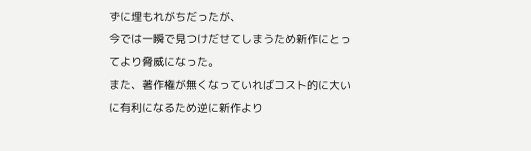ずに埋もれがちだったが、
今では一瞬で見つけだせてしまうため新作にとってより脅威になった。
また、著作権が無くなっていればコスト的に大いに有利になるため逆に新作より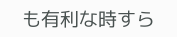も有利な時すら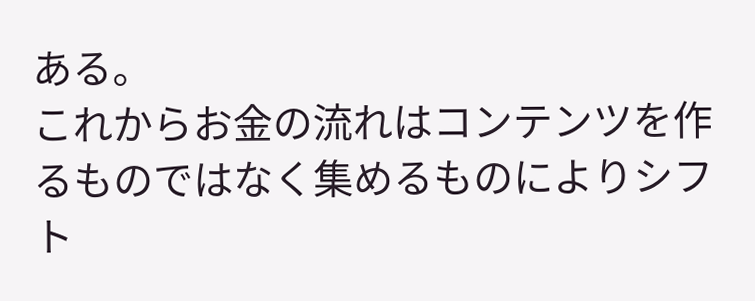ある。
これからお金の流れはコンテンツを作るものではなく集めるものによりシフト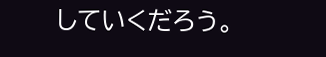していくだろう。